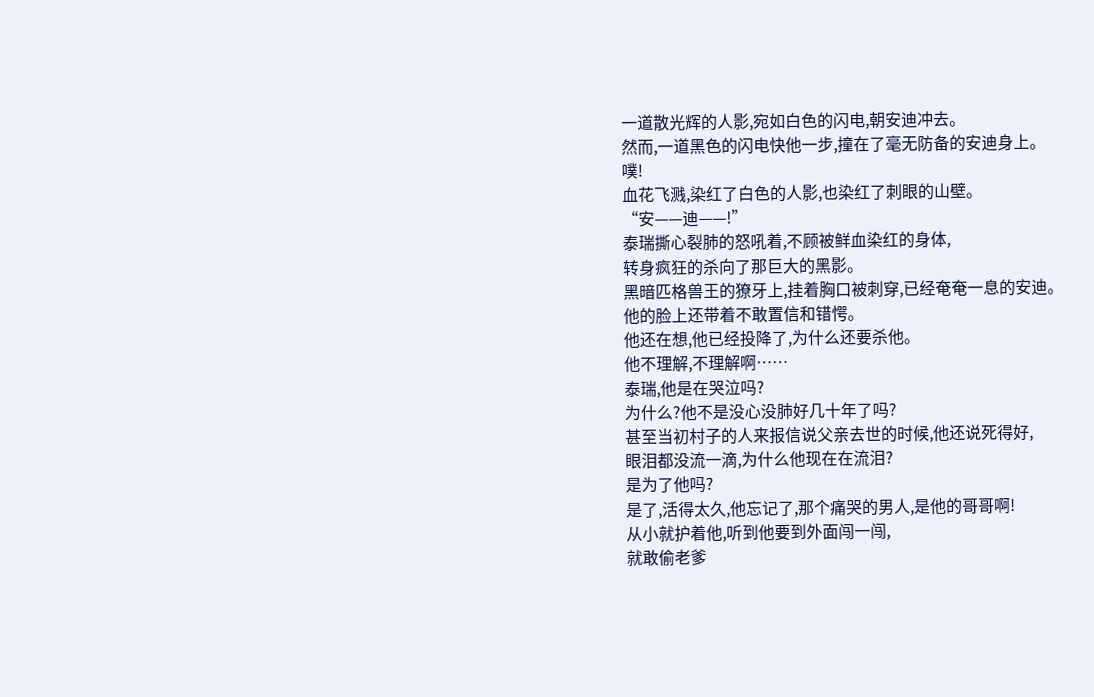一道散光辉的人影,宛如白色的闪电,朝安迪冲去。
然而,一道黑色的闪电快他一步,撞在了毫无防备的安迪身上。
噗!
血花飞溅,染红了白色的人影,也染红了刺眼的山壁。
“安——迪——!”
泰瑞撕心裂肺的怒吼着,不顾被鲜血染红的身体,
转身疯狂的杀向了那巨大的黑影。
黑暗匹格兽王的獠牙上,挂着胸口被刺穿,已经奄奄一息的安迪。
他的脸上还带着不敢置信和错愕。
他还在想,他已经投降了,为什么还要杀他。
他不理解,不理解啊……
泰瑞,他是在哭泣吗?
为什么?他不是没心没肺好几十年了吗?
甚至当初村子的人来报信说父亲去世的时候,他还说死得好,
眼泪都没流一滴,为什么他现在在流泪?
是为了他吗?
是了,活得太久,他忘记了,那个痛哭的男人,是他的哥哥啊!
从小就护着他,听到他要到外面闯一闯,
就敢偷老爹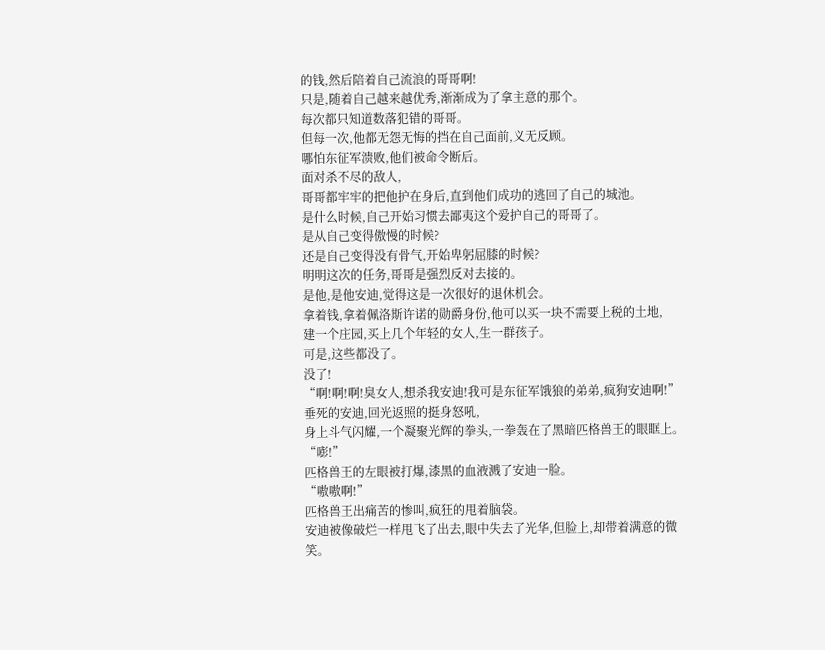的钱,然后陪着自己流浪的哥哥啊!
只是,随着自己越来越优秀,渐渐成为了拿主意的那个。
每次都只知道数落犯错的哥哥。
但每一次,他都无怨无悔的挡在自己面前,义无反顾。
哪怕东征军溃败,他们被命令断后。
面对杀不尽的敌人,
哥哥都牢牢的把他护在身后,直到他们成功的逃回了自己的城池。
是什么时候,自己开始习惯去鄙夷这个爱护自己的哥哥了。
是从自己变得傲慢的时候?
还是自己变得没有骨气,开始卑躬屈膝的时候?
明明这次的任务,哥哥是强烈反对去接的。
是他,是他安迪,觉得这是一次很好的退休机会。
拿着钱,拿着佩洛斯许诺的勋爵身份,他可以买一块不需要上税的土地,
建一个庄园,买上几个年轻的女人,生一群孩子。
可是,这些都没了。
没了!
“啊!啊!啊!臭女人,想杀我安迪!我可是东征军饿狼的弟弟,疯狗安迪啊!”
垂死的安迪,回光返照的挺身怒吼,
身上斗气闪耀,一个凝聚光辉的拳头,一拳轰在了黑暗匹格兽王的眼眶上。
“嘭!”
匹格兽王的左眼被打爆,漆黑的血液溅了安迪一脸。
“嗷嗷啊!”
匹格兽王出痛苦的惨叫,疯狂的甩着脑袋。
安迪被像破烂一样甩飞了出去,眼中失去了光华,但脸上,却带着满意的微笑。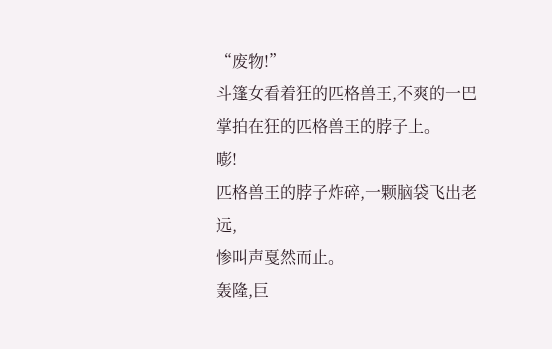“废物!”
斗篷女看着狂的匹格兽王,不爽的一巴掌拍在狂的匹格兽王的脖子上。
嘭!
匹格兽王的脖子炸碎,一颗脑袋飞出老远,
惨叫声戛然而止。
轰隆,巨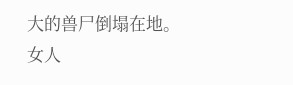大的兽尸倒塌在地。
女人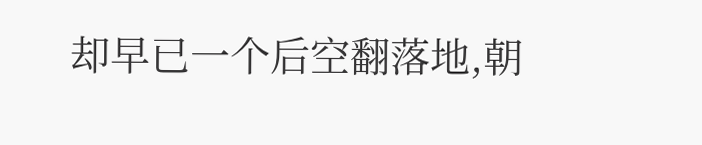却早已一个后空翻落地,朝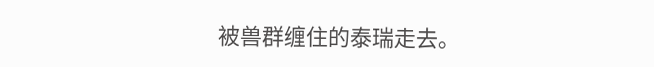被兽群缠住的泰瑞走去。